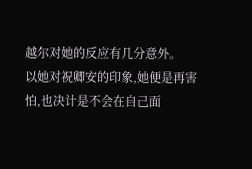越尔对她的反应有几分意外。
以她对祝卿安的印象,她便是再害怕,也决计是不会在自己面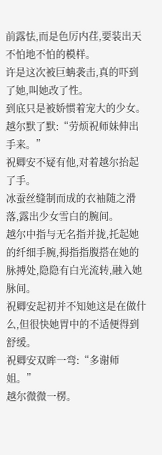前露怯,而是色厉内荏,要装出天不怕地不怕的模样。
许是这次被巨蚺袭击,真的吓到了她,叫她改了性。
到底只是被娇惯着宠大的少女。
越尔默了默:“劳烦祝师妹伸出手来。”
祝卿安不疑有他,对着越尔抬起了手。
冰蚕丝缝制而成的衣袖随之滑落,露出少女雪白的腕间。
越尔中指与无名指并拢,托起她的纤细手腕,拇指指腹搭在她的脉搏处,隐隐有白光流转,融入她脉间。
祝卿安起初并不知她这是在做什么,但很快她胃中的不适便得到舒缓。
祝卿安双眸一弯:“多谢师姐。”
越尔微微一楞。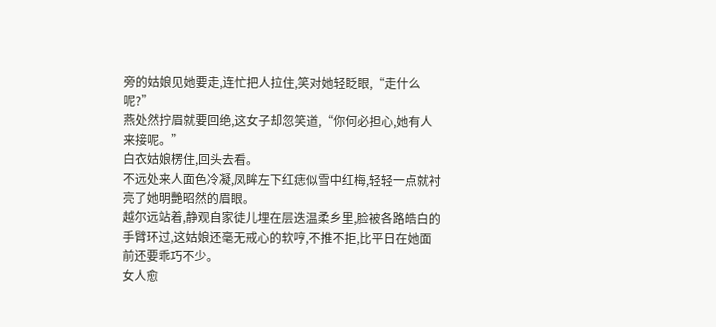旁的姑娘见她要走,连忙把人拉住,笑对她轻眨眼,“走什么呢?”
燕处然拧眉就要回绝,这女子却忽笑道,“你何必担心,她有人来接呢。”
白衣姑娘楞住,回头去看。
不远处来人面色冷凝,凤眸左下红痣似雪中红梅,轻轻一点就衬亮了她明艷昭然的眉眼。
越尔远站着,静观自家徒儿埋在层迭温柔乡里,脸被各路皓白的手臂环过,这姑娘还毫无戒心的软哼,不推不拒,比平日在她面前还要乖巧不少。
女人愈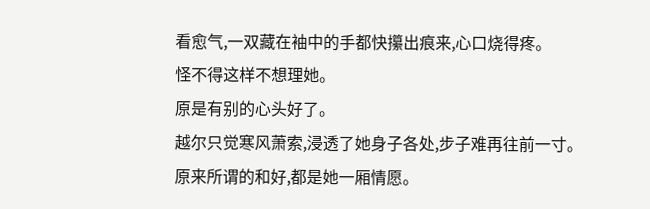看愈气,一双藏在袖中的手都快攥出痕来,心口烧得疼。
怪不得这样不想理她。
原是有别的心头好了。
越尔只觉寒风萧索,浸透了她身子各处,步子难再往前一寸。
原来所谓的和好,都是她一厢情愿。